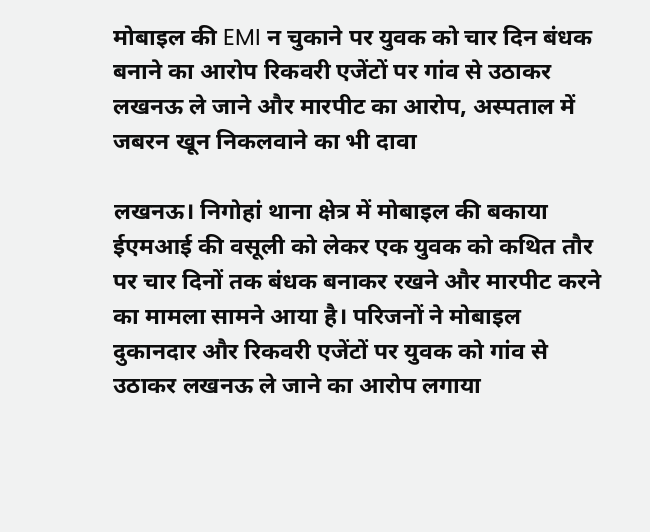मोबाइल की EMI न चुकाने पर युवक को चार दिन बंधक बनाने का आरोप रिकवरी एजेंटों पर गांव से उठाकर लखनऊ ले जाने और मारपीट का आरोप, अस्पताल में जबरन खून निकलवाने का भी दावा

लखनऊ। निगोहां थाना क्षेत्र में मोबाइल की बकाया ईएमआई की वसूली को लेकर एक युवक को कथित तौर पर चार दिनों तक बंधक बनाकर रखने और मारपीट करने का मामला सामने आया है। परिजनों ने मोबाइल दुकानदार और रिकवरी एजेंटों पर युवक को गांव से उठाकर लखनऊ ले जाने का आरोप लगाया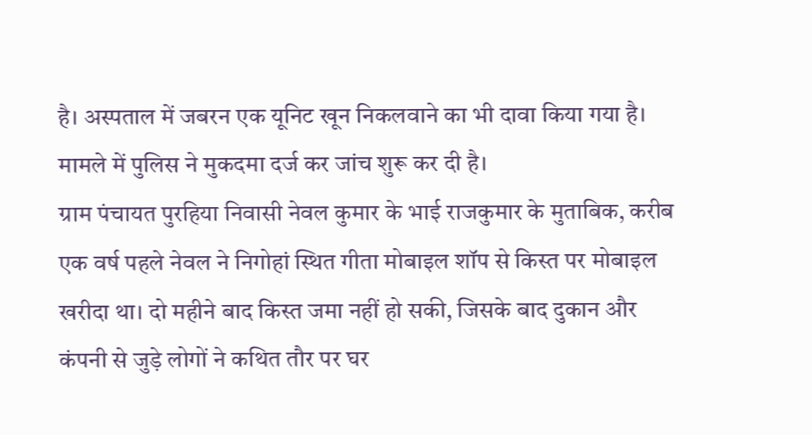है। अस्पताल में जबरन एक यूनिट खून निकलवाने का भी दावा किया गया है। मामले में पुलिस ने मुकदमा दर्ज कर जांच शुरू कर दी है।
ग्राम पंचायत पुरहिया निवासी नेवल कुमार के भाई राजकुमार के मुताबिक, करीब एक वर्ष पहले नेवल ने निगोहां स्थित गीता मोबाइल शॉप से किस्त पर मोबाइल खरीदा था। दो महीने बाद किस्त जमा नहीं हो सकी, जिसके बाद दुकान और कंपनी से जुड़े लोगों ने कथित तौर पर घर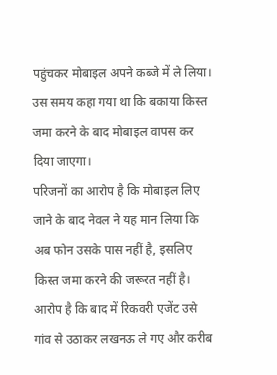पहुंचकर मोबाइल अपने कब्जे में ले लिया। उस समय कहा गया था कि बकाया किस्त जमा करने के बाद मोबाइल वापस कर दिया जाएगा।
परिजनों का आरोप है कि मोबाइल लिए जाने के बाद नेवल ने यह मान लिया कि अब फोन उसके पास नहीं है, इसलिए किस्त जमा करने की जरूरत नहीं है। आरोप है कि बाद में रिकवरी एजेंट उसे गांव से उठाकर लखनऊ ले गए और करीब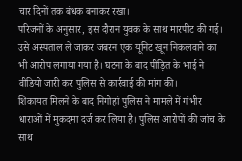चार दिनों तक बंधक बनाकर रखा।
परिजनों के अनुसार, इस दौरान युवक के साथ मारपीट की गई। उसे अस्पताल ले जाकर जबरन एक यूनिट खून निकलवाने का भी आरोप लगाया गया है। घटना के बाद पीड़ित के भाई ने वीडियो जारी कर पुलिस से कार्रवाई की मांग की।
शिकायत मिलने के बाद निगोहां पुलिस ने मामले में गंभीर धाराओं में मुकदमा दर्ज कर लिया है। पुलिस आरोपों की जांच के साथ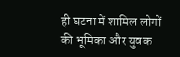ही घटना में शामिल लोगों की भूमिका और युवक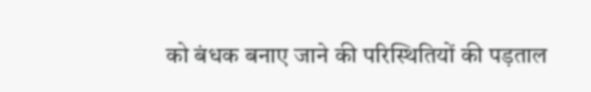को बंधक बनाए जाने की परिस्थितियों की पड़ताल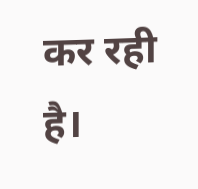कर रही है।